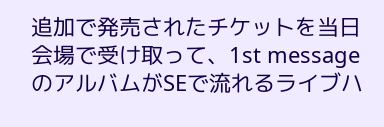追加で発売されたチケットを当日会場で受け取って、1st messageのアルバムがSEで流れるライブハ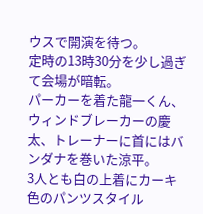ウスで開演を待つ。
定時の13時30分を少し過ぎて会場が暗転。
パーカーを着た龍一くん、ウィンドブレーカーの慶太、トレーナーに首にはバンダナを巻いた涼平。
3人とも白の上着にカーキ色のパンツスタイル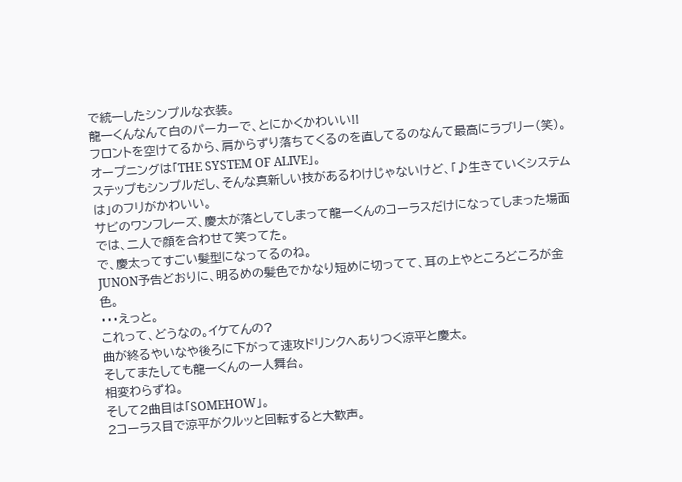で統一したシンプルな衣装。
龍一くんなんて白のパーカーで、とにかくかわいい!!
フロントを空けてるから、肩からずり落ちてくるのを直してるのなんて最高にラブリー(笑)。
オープニングは「THE SYSTEM OF ALIVE」。
ステップもシンプルだし、そんな真新しい技があるわけじゃないけど、「♪生きていくシステムは」のフリがかわいい。
サビのワンフレーズ、慶太が落としてしまって龍一くんのコーラスだけになってしまった場面では、二人で顔を合わせて笑ってた。
で、慶太ってすごい髪型になってるのね。
JUNON予告どおりに、明るめの髪色でかなり短めに切ってて、耳の上やところどころが金色。
・・・えっと。
これって、どうなの。イケてんの?
曲が終るやいなや後ろに下がって速攻ドリンクへありつく涼平と慶太。
そしてまたしても龍一くんの一人舞台。
相変わらずね。
そして2曲目は「SOMEHOW」。
2コーラス目で涼平がクルッと回転すると大歓声。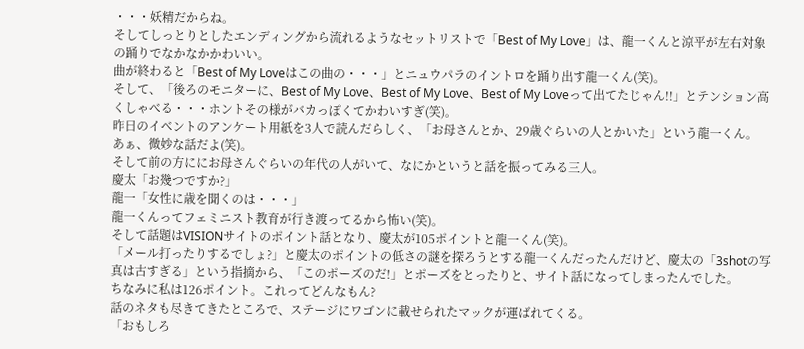・・・妖精だからね。
そしてしっとりとしたエンディングから流れるようなセットリストで「Best of My Love」は、龍一くんと涼平が左右対象の踊りでなかなかかわいい。
曲が終わると「Best of My Loveはこの曲の・・・」とニュウパラのイントロを踊り出す龍一くん(笑)。
そして、「後ろのモニターに、Best of My Love、Best of My Love、Best of My Loveって出てたじゃん!!」とテンション高くしゃべる・・・ホントその様がバカっぽくてかわいすぎ(笑)。
昨日のイベントのアンケート用紙を3人で読んだらしく、「お母さんとか、29歳ぐらいの人とかいた」という龍一くん。
あぁ、微妙な話だよ(笑)。
そして前の方ににお母さんぐらいの年代の人がいて、なにかというと話を振ってみる三人。
慶太「お幾つですか?」
龍一「女性に歳を聞くのは・・・」
龍一くんってフェミニスト教育が行き渡ってるから怖い(笑)。
そして話題はVISIONサイトのポイント話となり、慶太が105ポイントと龍一くん(笑)。
「メール打ったりするでしょ?」と慶太のポイントの低さの謎を探ろうとする龍一くんだったんだけど、慶太の「3shotの写真は古すぎる」という指摘から、「このポーズのだ!」とポーズをとったりと、サイト話になってしまったんでした。
ちなみに私は126ポイント。これってどんなもん?
話のネタも尽きてきたところで、ステージにワゴンに載せられたマックが運ばれてくる。
「おもしろ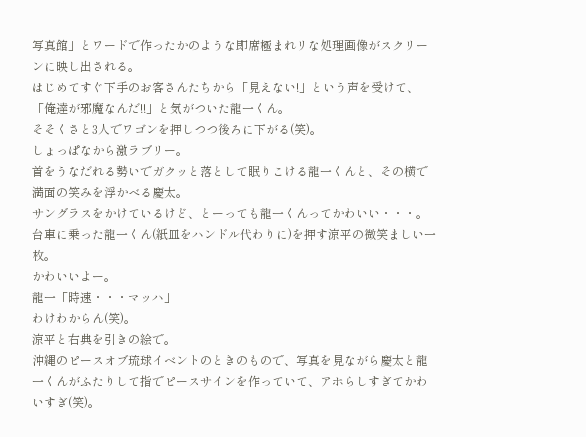写真館」とワードで作ったかのような即席極まれリな処理画像がスクリーンに映し出される。
はじめてすぐ下手のお客さんたちから「見えない!」という声を受けて、「俺達が邪魔なんだ!!」と気がついた龍一くん。
そそくさと3人でワゴンを押しつつ後ろに下がる(笑)。
しょっぱなから激ラブリー。
首をうなだれる勢いでガクッと落として眠りこける龍一くんと、その横で満面の笑みを浮かべる慶太。
サングラスをかけているけど、とーっても龍一くんってかわいい・・・。
台車に乗った龍一くん(紙皿をハンドル代わりに)を押す涼平の微笑ましい一枚。
かわいいよー。
龍一「時速・・・マッハ」
わけわからん(笑)。
涼平と右典を引きの絵で。
沖縄のピースオブ琉球イベントのときのもので、写真を見ながら慶太と龍一くんがふたりして指でピースサインを作っていて、アホらしすぎてかわいすぎ(笑)。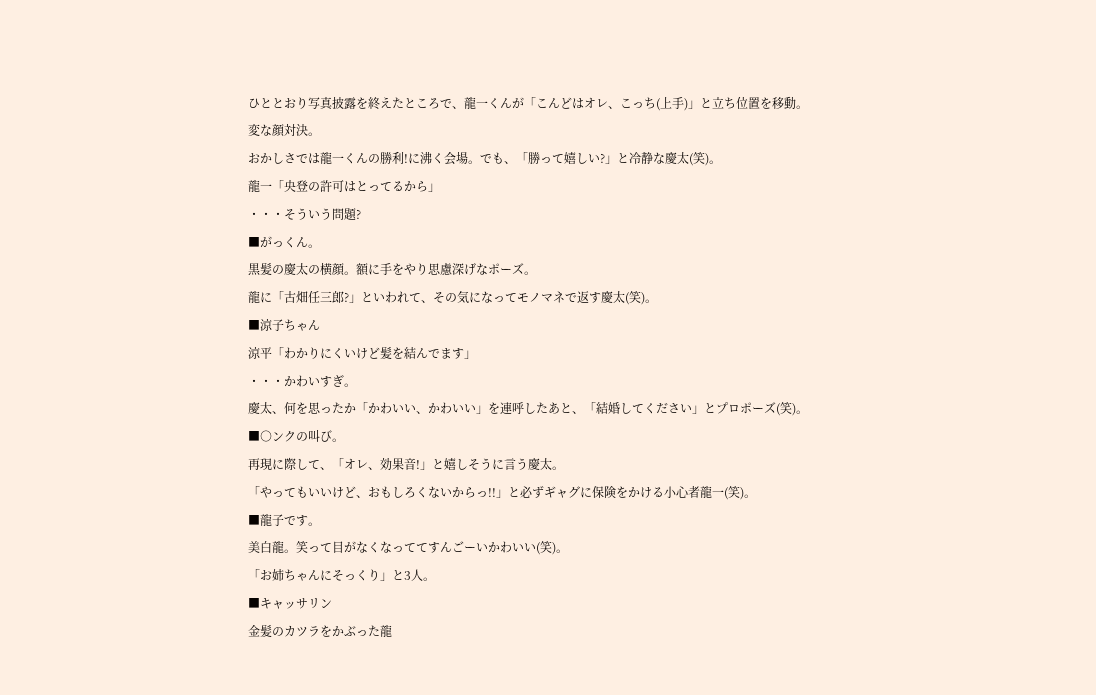ひととおり写真披露を終えたところで、龍一くんが「こんどはオレ、こっち(上手)」と立ち位置を移動。
変な顔対決。
おかしさでは龍一くんの勝利!に沸く会場。でも、「勝って嬉しい?」と冷静な慶太(笑)。
龍一「央登の許可はとってるから」
・・・そういう問題?
■がっくん。
黒髪の慶太の横顔。額に手をやり思慮深げなポーズ。
龍に「古畑任三郎?」といわれて、その気になってモノマネで返す慶太(笑)。
■涼子ちゃん
涼平「わかりにくいけど髪を結んでます」
・・・かわいすぎ。
慶太、何を思ったか「かわいい、かわいい」を連呼したあと、「結婚してください」とプロポーズ(笑)。
■○ンクの叫び。
再現に際して、「オレ、効果音!」と嬉しそうに言う慶太。
「やってもいいけど、おもしろくないからっ!!」と必ずギャグに保険をかける小心者龍一(笑)。
■龍子です。
美白龍。笑って目がなくなっててすんごーいかわいい(笑)。
「お姉ちゃんにそっくり」と3人。
■キャッサリン
金髪のカツラをかぶった龍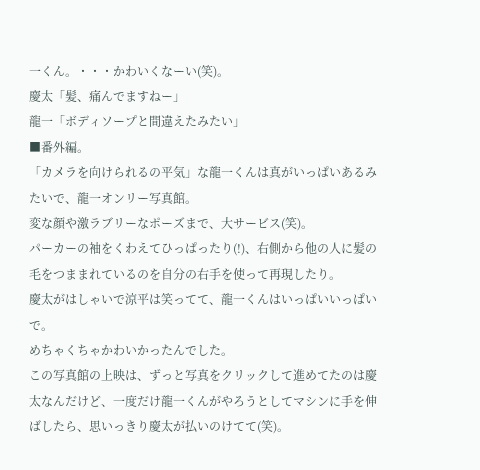一くん。・・・かわいくなーい(笑)。
慶太「髪、痛んでますねー」
龍一「ボディソープと間違えたみたい」
■番外編。
「カメラを向けられるの平気」な龍一くんは真がいっぱいあるみたいで、龍一オンリー写真館。
変な顔や激ラブリーなポーズまで、大サービス(笑)。
パーカーの袖をくわえてひっぱったり(!)、右側から他の人に髪の毛をつままれているのを自分の右手を使って再現したり。
慶太がはしゃいで涼平は笑ってて、龍一くんはいっぱいいっぱいで。
めちゃくちゃかわいかったんでした。
この写真館の上映は、ずっと写真をクリックして進めてたのは慶太なんだけど、一度だけ龍一くんがやろうとしてマシンに手を伸ばしたら、思いっきり慶太が払いのけてて(笑)。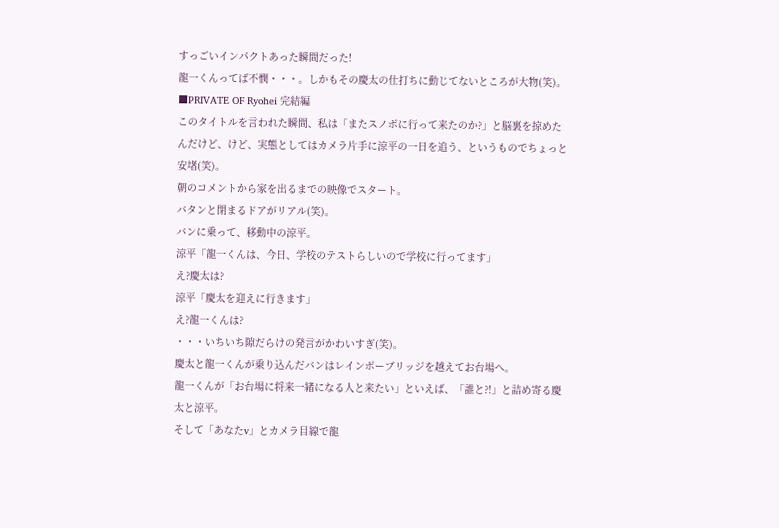すっごいインパクトあった瞬間だった!
龍一くんってば不憫・・・。しかもその慶太の仕打ちに動じてないところが大物(笑)。
■PRIVATE OF Ryohei 完結編
このタイトルを言われた瞬間、私は「またスノボに行って来たのか?」と脳裏を掠めたんだけど、けど、実態としてはカメラ片手に涼平の一日を追う、というものでちょっと安堵(笑)。
朝のコメントから家を出るまでの映像でスタート。
バタンと閉まるドアがリアル(笑)。
バンに乗って、移動中の涼平。
涼平「龍一くんは、今日、学校のテストらしいので学校に行ってます」
え?慶太は?
涼平「慶太を迎えに行きます」
え?龍一くんは?
・・・いちいち隙だらけの発言がかわいすぎ(笑)。
慶太と龍一くんが乗り込んだバンはレインボーブリッジを越えてお台場へ。
龍一くんが「お台場に将来一緒になる人と来たい」といえば、「誰と?!」と詰め寄る慶太と涼平。
そして「あなたv」とカメラ目線で龍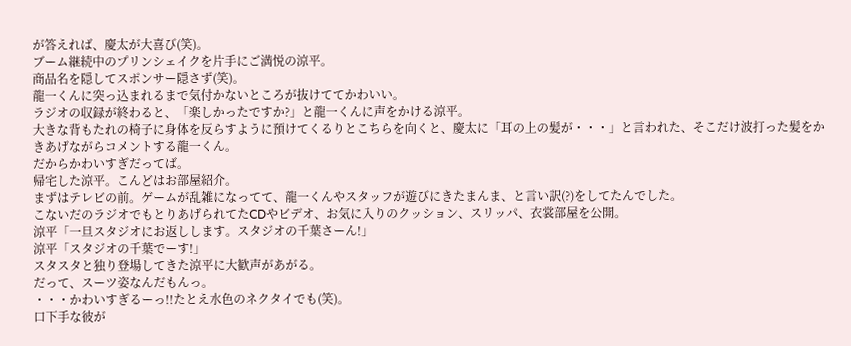が答えれば、慶太が大喜び(笑)。
ブーム継続中のプリンシェイクを片手にご満悦の涼平。
商品名を隠してスポンサー隠さず(笑)。
龍一くんに突っ込まれるまで気付かないところが抜けててかわいい。
ラジオの収録が終わると、「楽しかったですか?」と龍一くんに声をかける涼平。
大きな背もたれの椅子に身体を反らすように預けてくるりとこちらを向くと、慶太に「耳の上の髪が・・・」と言われた、そこだけ波打った髪をかきあげながらコメントする龍一くん。
だからかわいすぎだってば。
帰宅した涼平。こんどはお部屋紹介。
まずはテレビの前。ゲームが乱雑になってて、龍一くんやスタッフが遊びにきたまんま、と言い訳(?)をしてたんでした。
こないだのラジオでもとりあげられてたCDやビデオ、お気に入りのクッション、スリッパ、衣裳部屋を公開。
涼平「一旦スタジオにお返しします。スタジオの千葉さーん!」
涼平「スタジオの千葉でーす!」
スタスタと独り登場してきた涼平に大歓声があがる。
だって、スーツ姿なんだもんっ。
・・・かわいすぎるーっ!!たとえ水色のネクタイでも(笑)。
口下手な彼が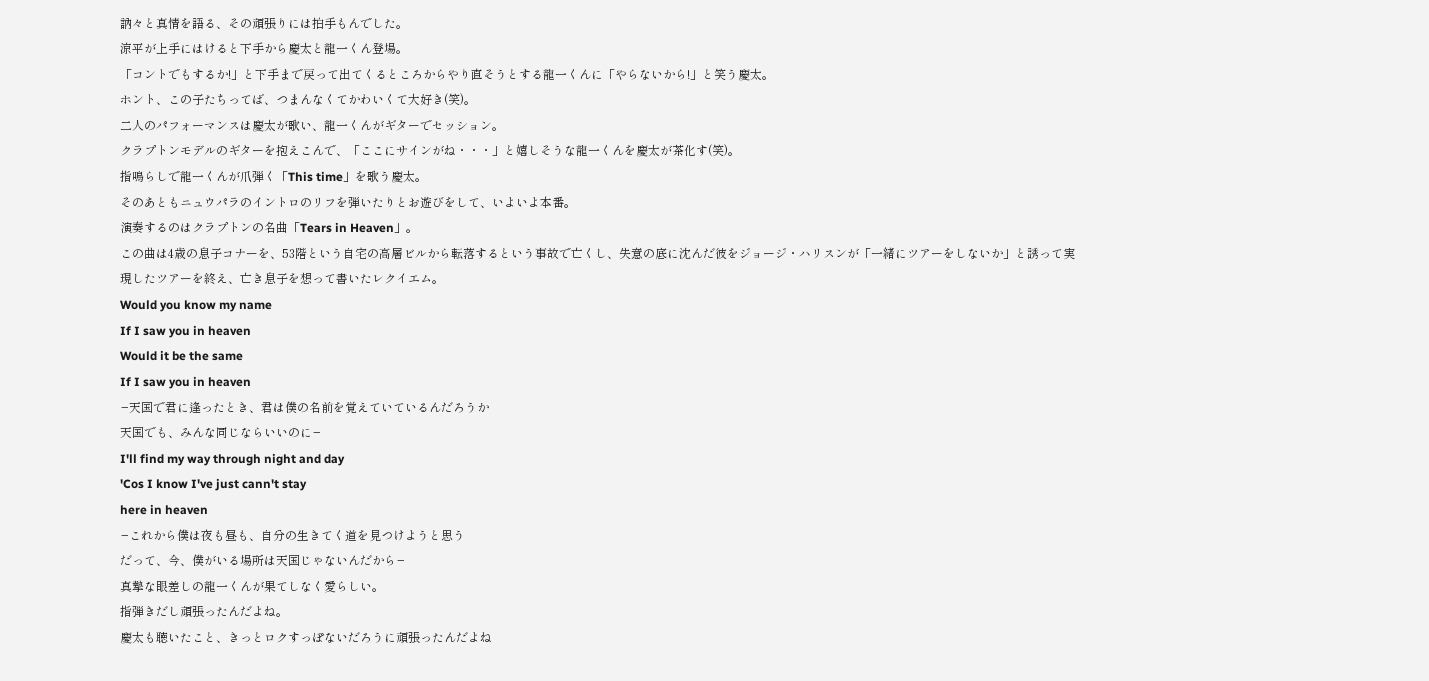訥々と真情を語る、その頑張りには拍手もんでした。
涼平が上手にはけると下手から慶太と龍一くん登場。
「コントでもするか!」と下手まで戻って出てくるところからやり直そうとする龍一くんに「やらないから!」と笑う慶太。
ホント、この子たちってば、つまんなくてかわいくて大好き(笑)。
二人のパフォーマンスは慶太が歌い、龍一くんがギターでセッション。
クラプトンモデルのギターを抱えこんで、「ここにサインがね・・・」と嬉しそうな龍一くんを慶太が茶化す(笑)。
指鳴らしで龍一くんが爪弾く「This time」を歌う慶太。
そのあともニュウパラのイントロのリフを弾いたりとお遊びをして、いよいよ本番。
演奏するのはクラプトンの名曲「Tears in Heaven」。
この曲は4歳の息子コナーを、53階という自宅の高層ビルから転落するという事故で亡くし、失意の底に沈んだ彼をジョージ・ハリスンが「一緒にツアーをしないか」と誘って実現したツアーを終え、亡き息子を想って書いたレクイエム。
Would you know my name
If I saw you in heaven
Would it be the same
If I saw you in heaven
−天国で君に逢ったとき、君は僕の名前を覚えていているんだろうか
天国でも、みんな同じならいいのに−
I'll find my way through night and day
'Cos I know I've just cann't stay
here in heaven
−これから僕は夜も昼も、自分の生きてく道を見つけようと思う
だって、今、僕がいる場所は天国じゃないんだから−
真摯な眼差しの龍一くんが果てしなく愛らしい。
指弾きだし頑張ったんだよね。
慶太も聴いたこと、きっとロクすっぽないだろうに頑張ったんだよね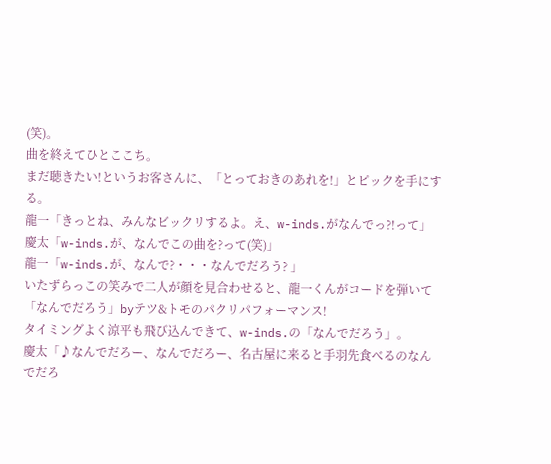(笑)。
曲を終えてひとここち。
まだ聴きたい!というお客さんに、「とっておきのあれを!」とピックを手にする。
龍一「きっとね、みんなビックリするよ。え、w-inds.がなんでっ?!って」
慶太「w-inds.が、なんでこの曲を?って(笑)」
龍一「w-inds.が、なんで?・・・なんでだろう? 」
いたずらっこの笑みで二人が顔を見合わせると、龍一くんがコードを弾いて「なんでだろう」byテツ&トモのパクリパフォーマンス!
タイミングよく涼平も飛び込んできて、w-inds.の「なんでだろう」。
慶太「♪なんでだろー、なんでだろー、名古屋に来ると手羽先食べるのなんでだろ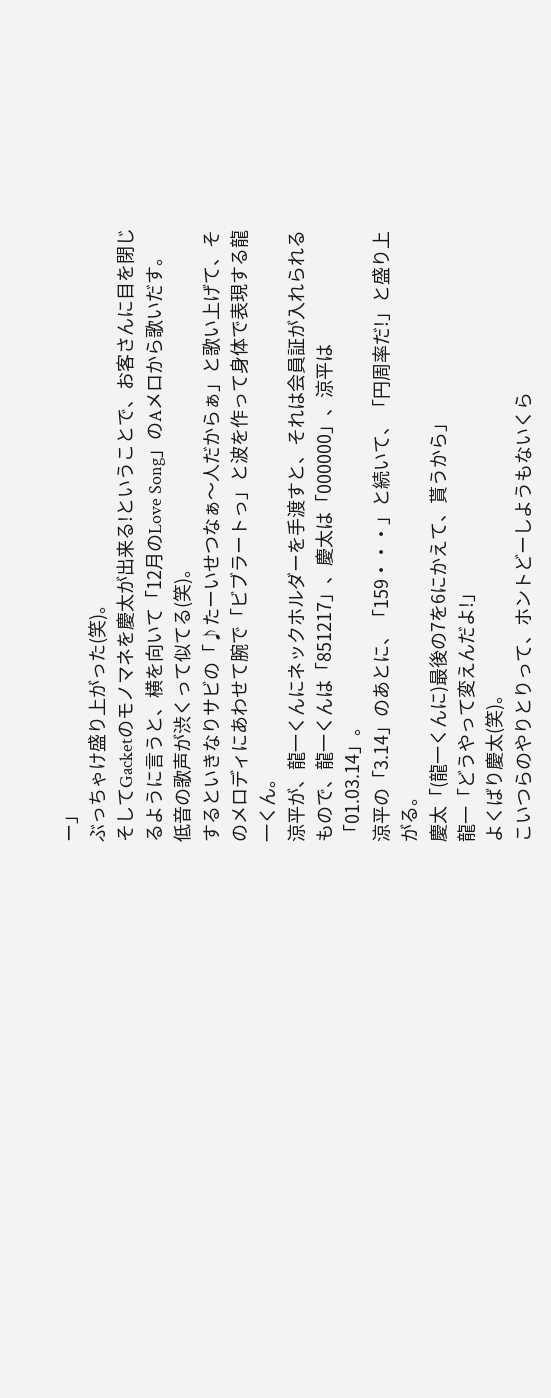ー」
ぶっちゃけ盛り上がった(笑)。
そしてGacketのモノマネを慶太が出来る!ということで、お客さんに目を閉じるように言うと、横を向いて「12月のLove Song」のAメロから歌いだす。
低音の歌声が渋くって似てる(笑)。
するといきなりサビの「♪たーいせつなぁ〜人だからぁ」と歌い上げて、そのメロディにあわせて腕で「ビブラートっ」と波を作って身体で表現する龍一くん。
涼平が、龍一くんにネックホルダーを手渡すと、それは会員証が入れられるもので、龍一くんは「851217」、慶太は「000000」、涼平は「01.03.14」。
涼平の「3.14」のあとに、「159・・・」と続いて、「円周率だ!」と盛り上がる。
慶太「(龍一くんに)最後の7を6にかえて、貰うから」
龍一「どうやって変えんだよ!」
よくばり慶太(笑)。
こいつらのやりとりって、ホントどーしようもないくら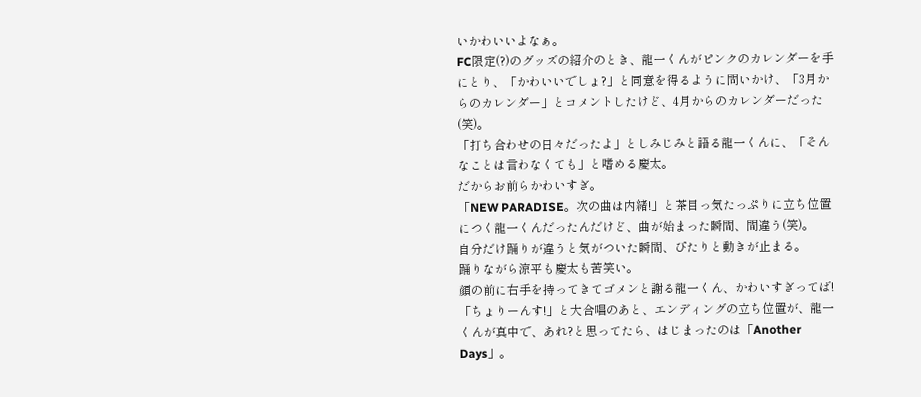いかわいいよなぁ。
FC限定(?)のグッズの紹介のとき、龍一くんがピンクのカレンダーを手にとり、「かわいいでしょ?」と同意を得るように問いかけ、「3月からのカレンダー」とコメントしたけど、4月からのカレンダーだった(笑)。
「打ち合わせの日々だったよ」としみじみと語る龍一くんに、「そんなことは言わなくても」と嗜める慶太。
だからお前らかわいすぎ。
「NEW PARADISE。次の曲は内緒!」と茶目っ気たっぷりに立ち位置につく龍一くんだったんだけど、曲が始まった瞬間、間違う(笑)。
自分だけ踊りが違うと気がついた瞬間、ぴたりと動きが止まる。
踊りながら涼平も慶太も苦笑い。
顔の前に右手を持ってきてゴメンと謝る龍一くん、かわいすぎってば!
「ちょりーんす!」と大合唱のあと、エンディングの立ち位置が、龍一くんが真中で、あれ?と思ってたら、はじまったのは「Another Days」。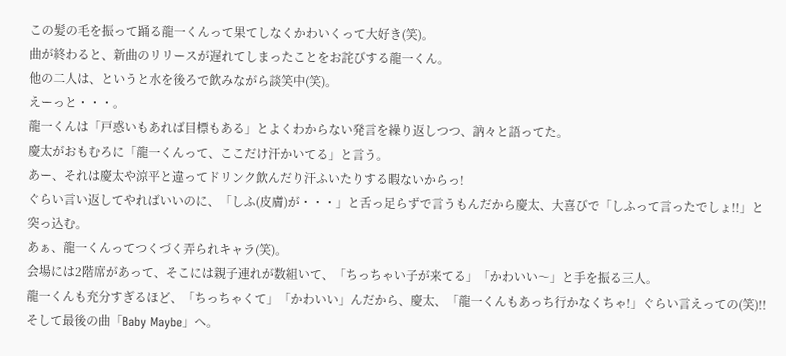この髪の毛を振って踊る龍一くんって果てしなくかわいくって大好き(笑)。
曲が終わると、新曲のリリースが遅れてしまったことをお詫びする龍一くん。
他の二人は、というと水を後ろで飲みながら談笑中(笑)。
えーっと・・・。
龍一くんは「戸惑いもあれば目標もある」とよくわからない発言を繰り返しつつ、訥々と語ってた。
慶太がおもむろに「龍一くんって、ここだけ汗かいてる」と言う。
あー、それは慶太や涼平と違ってドリンク飲んだり汗ふいたりする暇ないからっ!
ぐらい言い返してやればいいのに、「しふ(皮膚)が・・・」と舌っ足らずで言うもんだから慶太、大喜びで「しふって言ったでしょ!!」と突っ込む。
あぁ、龍一くんってつくづく弄られキャラ(笑)。
会場には2階席があって、そこには親子連れが数組いて、「ちっちゃい子が来てる」「かわいい〜」と手を振る三人。
龍一くんも充分すぎるほど、「ちっちゃくて」「かわいい」んだから、慶太、「龍一くんもあっち行かなくちゃ!」ぐらい言えっての(笑)!!
そして最後の曲「Baby Maybe」へ。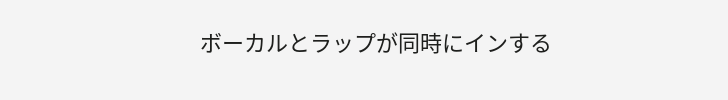ボーカルとラップが同時にインする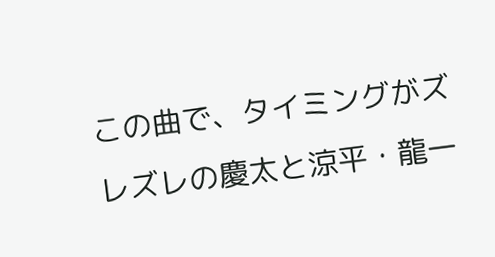この曲で、タイミングがズレズレの慶太と涼平・龍一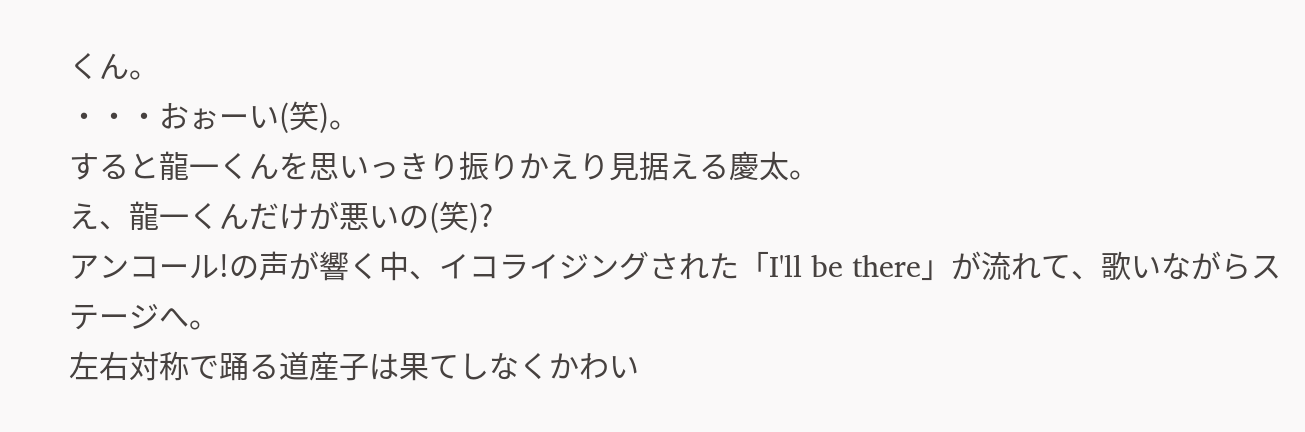くん。
・・・おぉーい(笑)。
すると龍一くんを思いっきり振りかえり見据える慶太。
え、龍一くんだけが悪いの(笑)?
アンコール!の声が響く中、イコライジングされた「I'll be there」が流れて、歌いながらステージへ。
左右対称で踊る道産子は果てしなくかわい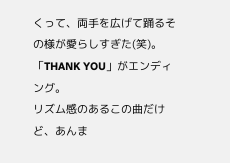くって、両手を広げて踊るその様が愛らしすぎた(笑)。
「THANK YOU」がエンディング。
リズム感のあるこの曲だけど、あんま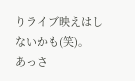りライブ映えはしないかも(笑)。
あっさ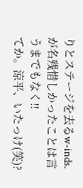りとステージを去るw-inds.が名残惜しかったことは言うまでもなく!!
てか。涼平、いたっけ(笑)?